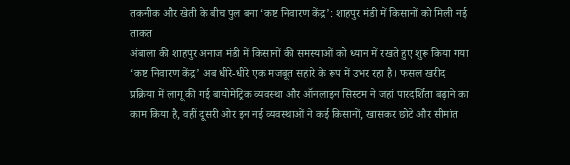तकनीक और खेती के बीच पुल बना ‘कष्ट निवारण केंद्र’: शाहपुर मंडी में किसानों को मिली नई ताकत
अंबाला की शाहपुर अनाज मंडी में किसानों की समस्याओं को ध्यान में रखते हुए शुरू किया गया ‘कष्ट निवारण केंद्र’ अब धीरे-धीरे एक मजबूत सहारे के रूप में उभर रहा है। फसल खरीद प्रक्रिया में लागू की गई बायोमेट्रिक व्यवस्था और ऑनलाइन सिस्टम ने जहां पारदर्शिता बढ़ाने का काम किया है, वहीं दूसरी ओर इन नई व्यवस्थाओं ने कई किसानों, खासकर छोटे और सीमांत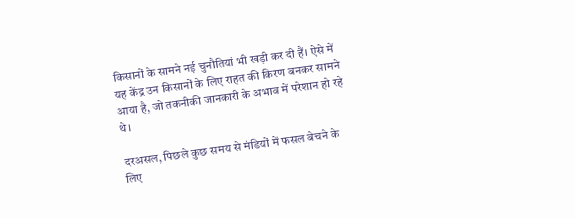किसानों के सामने नई चुनौतियां भी खड़ी कर दी हैं। ऐसे में यह केंद्र उन किसानों के लिए राहत की किरण बनकर सामने आया है, जो तकनीकी जानकारी के अभाव में परेशान हो रहे थे।

दरअसल, पिछले कुछ समय से मंडियों में फसल बेचने के लिए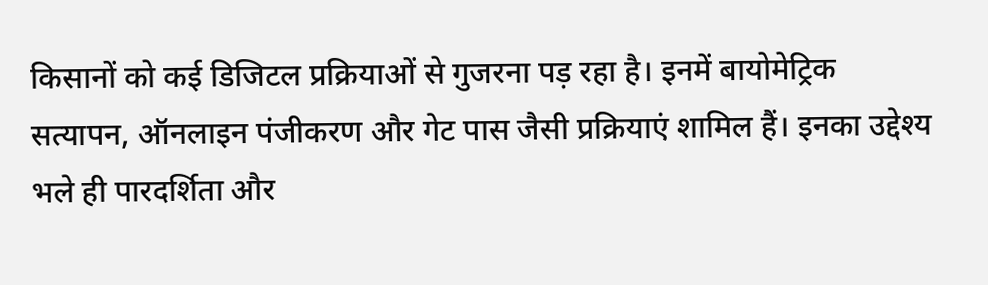किसानों को कई डिजिटल प्रक्रियाओं से गुजरना पड़ रहा है। इनमें बायोमेट्रिक सत्यापन, ऑनलाइन पंजीकरण और गेट पास जैसी प्रक्रियाएं शामिल हैं। इनका उद्देश्य भले ही पारदर्शिता और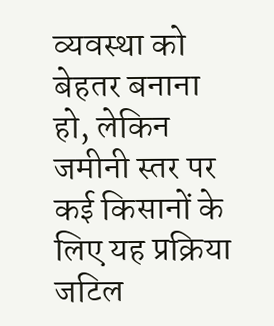व्यवस्था को बेहतर बनाना हो, लेकिन जमीनी स्तर पर कई किसानों के लिए यह प्रक्रिया जटिल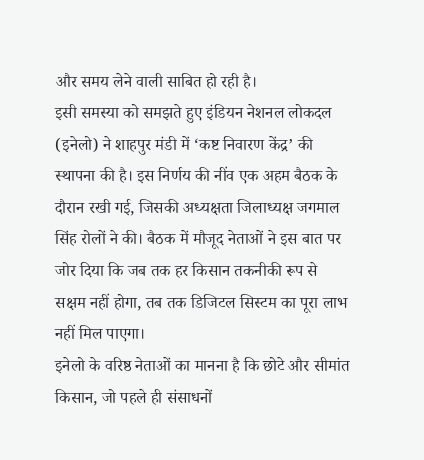और समय लेने वाली साबित हो रही है।
इसी समस्या को समझते हुए इंडियन नेशनल लोकदल (इनेलो) ने शाहपुर मंडी में ‘कष्ट निवारण केंद्र’ की स्थापना की है। इस निर्णय की नींव एक अहम बैठक के दौरान रखी गई, जिसकी अध्यक्षता जिलाध्यक्ष जगमाल सिंह रोलों ने की। बैठक में मौजूद नेताओं ने इस बात पर जोर दिया कि जब तक हर किसान तकनीकी रूप से सक्षम नहीं होगा, तब तक डिजिटल सिस्टम का पूरा लाभ नहीं मिल पाएगा।
इनेलो के वरिष्ठ नेताओं का मानना है कि छोटे और सीमांत किसान, जो पहले ही संसाधनों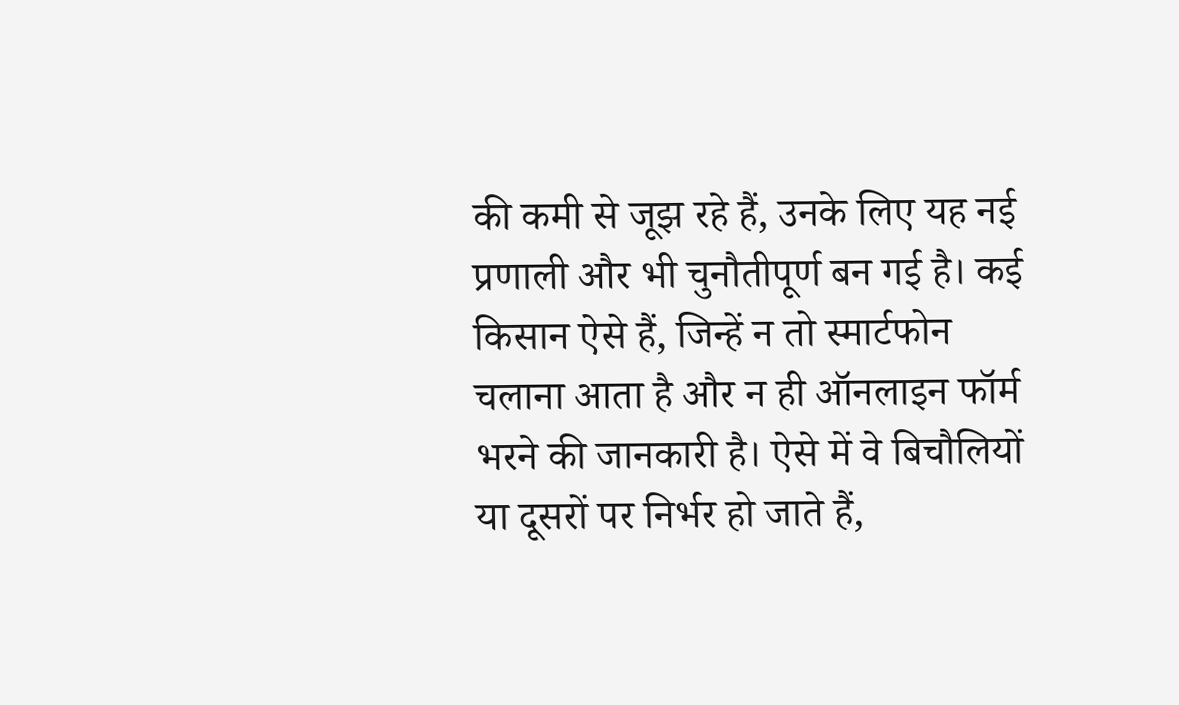की कमी से जूझ रहे हैं, उनके लिए यह नई प्रणाली और भी चुनौतीपूर्ण बन गई है। कई किसान ऐसे हैं, जिन्हें न तो स्मार्टफोन चलाना आता है और न ही ऑनलाइन फॉर्म भरने की जानकारी है। ऐसे में वे बिचौलियों या दूसरों पर निर्भर हो जाते हैं,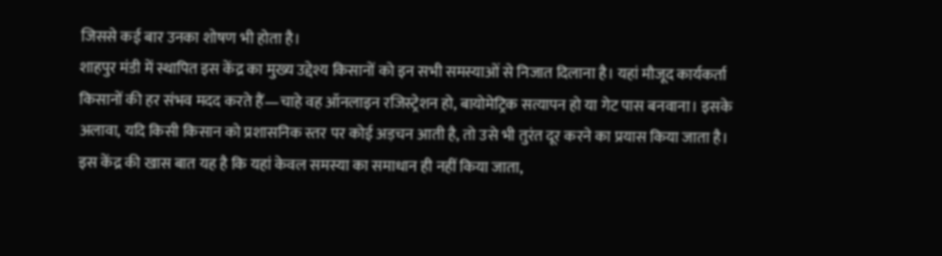जिससे कई बार उनका शोषण भी होता है।
शाहपुर मंडी में स्थापित इस केंद्र का मुख्य उद्देश्य किसानों को इन सभी समस्याओं से निजात दिलाना है। यहां मौजूद कार्यकर्ता किसानों की हर संभव मदद करते हैं—चाहे वह ऑनलाइन रजिस्ट्रेशन हो, बायोमेट्रिक सत्यापन हो या गेट पास बनवाना। इसके अलावा, यदि किसी किसान को प्रशासनिक स्तर पर कोई अड़चन आती है, तो उसे भी तुरंत दूर करने का प्रयास किया जाता है।
इस केंद्र की खास बात यह है कि यहां केवल समस्या का समाधान ही नहीं किया जाता,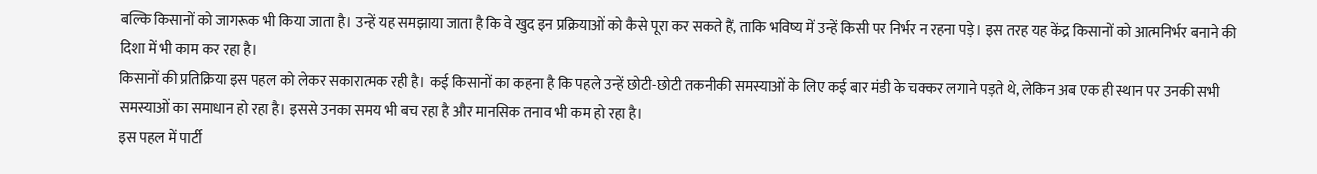बल्कि किसानों को जागरूक भी किया जाता है। उन्हें यह समझाया जाता है कि वे खुद इन प्रक्रियाओं को कैसे पूरा कर सकते हैं, ताकि भविष्य में उन्हें किसी पर निर्भर न रहना पड़े। इस तरह यह केंद्र किसानों को आत्मनिर्भर बनाने की दिशा में भी काम कर रहा है।
किसानों की प्रतिक्रिया इस पहल को लेकर सकारात्मक रही है। कई किसानों का कहना है कि पहले उन्हें छोटी-छोटी तकनीकी समस्याओं के लिए कई बार मंडी के चक्कर लगाने पड़ते थे, लेकिन अब एक ही स्थान पर उनकी सभी समस्याओं का समाधान हो रहा है। इससे उनका समय भी बच रहा है और मानसिक तनाव भी कम हो रहा है।
इस पहल में पार्टी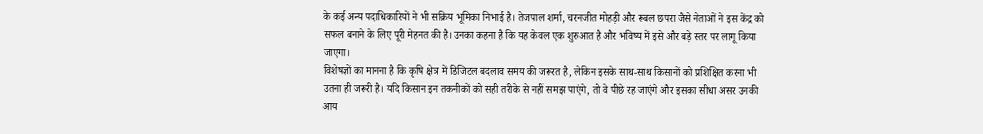के कई अन्य पदाधिकारियों ने भी सक्रिय भूमिका निभाई है। तेजपाल शर्मा, चरनजीत मोहड़ी और रूबल छपरा जैसे नेताओं ने इस केंद्र को सफल बनाने के लिए पूरी मेहनत की है। उनका कहना है कि यह केवल एक शुरुआत है और भविष्य में इसे और बड़े स्तर पर लागू किया जाएगा।
विशेषज्ञों का मानना है कि कृषि क्षेत्र में डिजिटल बदलाव समय की जरूरत है, लेकिन इसके साथ-साथ किसानों को प्रशिक्षित करना भी उतना ही जरूरी है। यदि किसान इन तकनीकों को सही तरीके से नहीं समझ पाएंगे, तो वे पीछे रह जाएंगे और इसका सीधा असर उनकी आय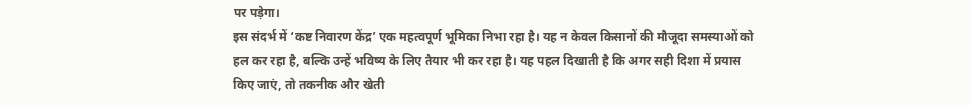पर पड़ेगा।
इस संदर्भ में ‘कष्ट निवारण केंद्र’ एक महत्वपूर्ण भूमिका निभा रहा है। यह न केवल किसानों की मौजूदा समस्याओं को हल कर रहा है, बल्कि उन्हें भविष्य के लिए तैयार भी कर रहा है। यह पहल दिखाती है कि अगर सही दिशा में प्रयास किए जाएं, तो तकनीक और खेती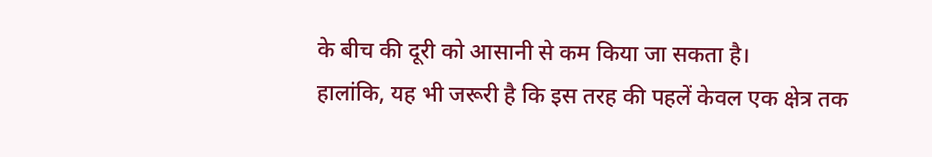के बीच की दूरी को आसानी से कम किया जा सकता है।
हालांकि, यह भी जरूरी है कि इस तरह की पहलें केवल एक क्षेत्र तक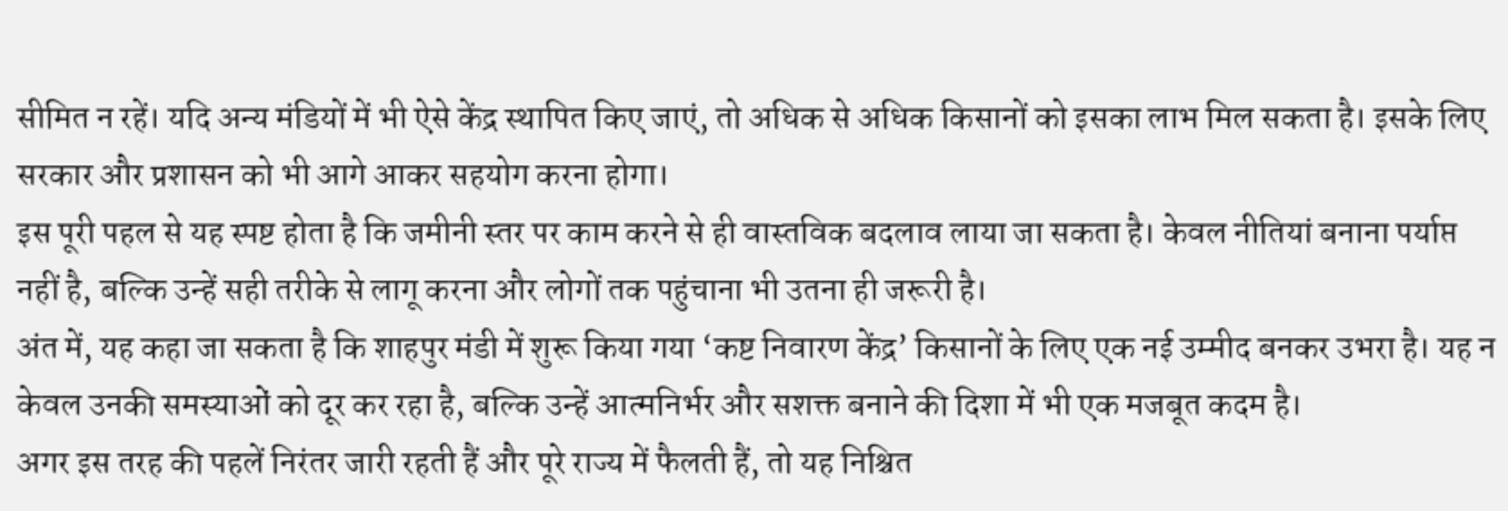सीमित न रहें। यदि अन्य मंडियों में भी ऐसे केंद्र स्थापित किए जाएं, तो अधिक से अधिक किसानों को इसका लाभ मिल सकता है। इसके लिए सरकार और प्रशासन को भी आगे आकर सहयोग करना होगा।
इस पूरी पहल से यह स्पष्ट होता है कि जमीनी स्तर पर काम करने से ही वास्तविक बदलाव लाया जा सकता है। केवल नीतियां बनाना पर्याप्त नहीं है, बल्कि उन्हें सही तरीके से लागू करना और लोगों तक पहुंचाना भी उतना ही जरूरी है।
अंत में, यह कहा जा सकता है कि शाहपुर मंडी में शुरू किया गया ‘कष्ट निवारण केंद्र’ किसानों के लिए एक नई उम्मीद बनकर उभरा है। यह न केवल उनकी समस्याओं को दूर कर रहा है, बल्कि उन्हें आत्मनिर्भर और सशक्त बनाने की दिशा में भी एक मजबूत कदम है।
अगर इस तरह की पहलें निरंतर जारी रहती हैं और पूरे राज्य में फैलती हैं, तो यह निश्चित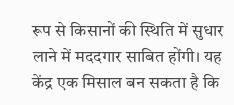रूप से किसानों की स्थिति में सुधार लाने में मददगार साबित होंगी। यह केंद्र एक मिसाल बन सकता है कि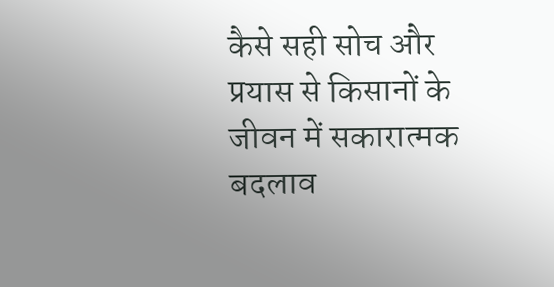कैसे सही सोच और प्रयास से किसानों के जीवन में सकारात्मक बदलाव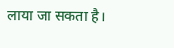लाया जा सकता है।